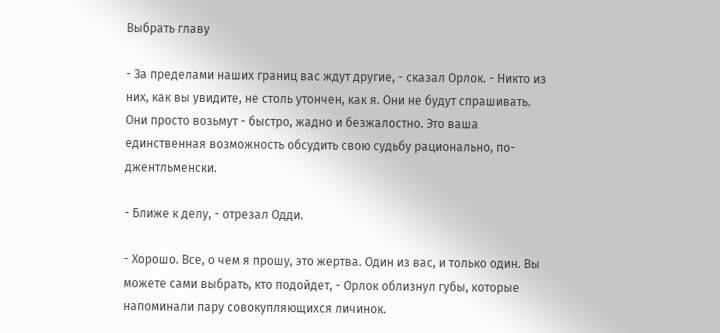Выбрать главу

- За пределами наших границ вас ждут другие, - сказал Орлок. - Никто из них, как вы увидите, не столь утончен, как я. Они не будут спрашивать. Они просто возьмут - быстро, жадно и безжалостно. Это ваша единственная возможность обсудить свою судьбу рационально, по-джентльменски.

- Ближе к делу, - отрезал Одди.

- Хорошо. Все, о чем я прошу, это жертва. Один из вас, и только один. Вы можете сами выбрать, кто подойдет, - Орлок облизнул губы, которые напоминали пару совокупляющихся личинок.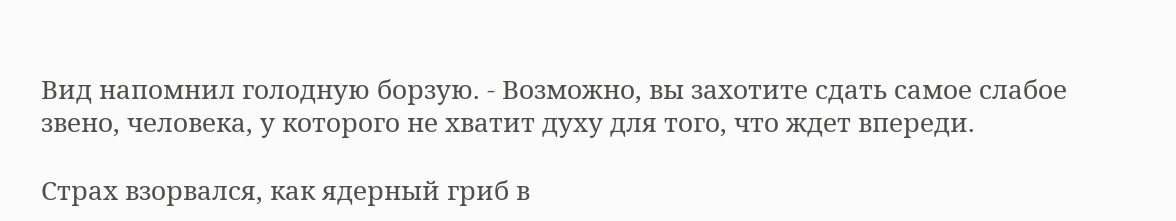Вид напомнил голодную борзую. - Возможно, вы захотите сдать самое слабое звено, человека, у которого не хватит духу для того, что ждет впереди.

Страх взорвался, как ядерный гриб в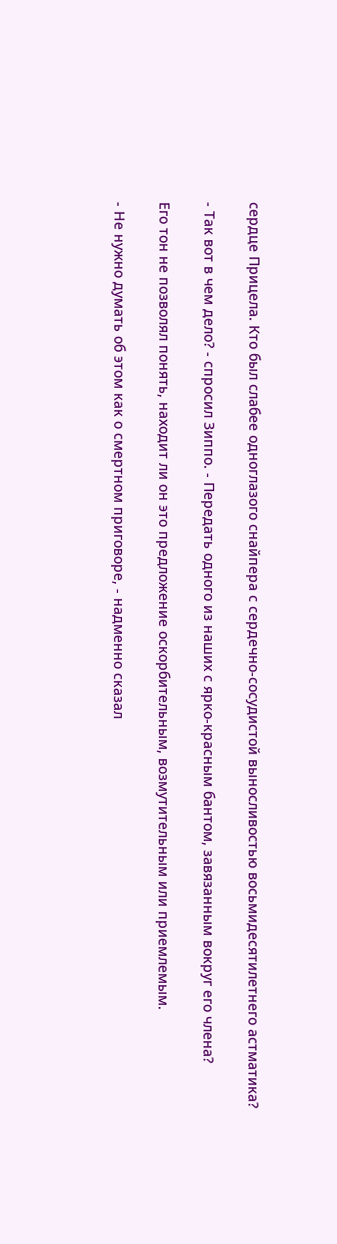сердце Прицела. Кто был слабее одноглазого снайпера с сердечно-сосудистой выносливостью восьмидесятилетнего астматика?

- Так вот в чем дело? - спросил Зиппо. - Передать одного из наших с ярко-красным бантом, завязанным вокруг его члена?

Его тон не позволял понять, находит ли он это предложение оскорбительным, возмутительным или приемлемым.

- Не нужно думать об этом как о смертном приговоре, - надменно сказал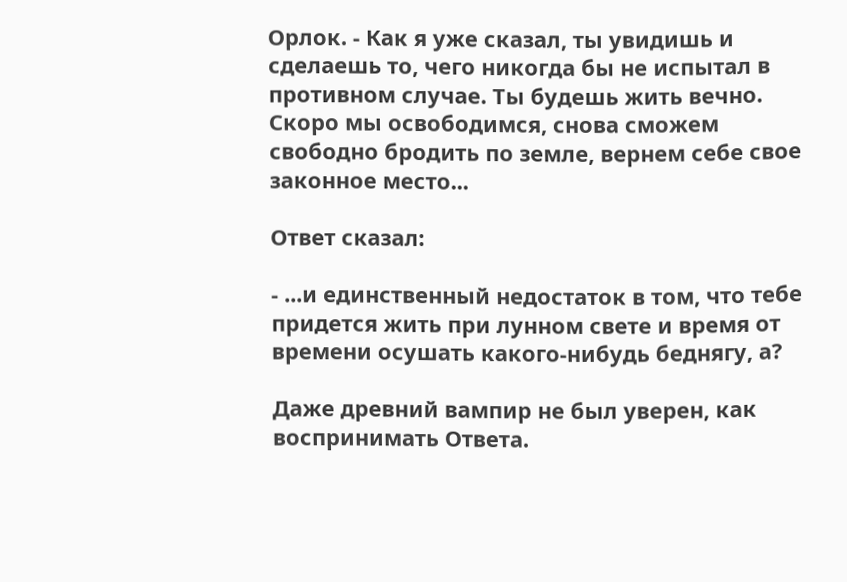Орлок. - Как я уже сказал, ты увидишь и сделаешь то, чего никогда бы не испытал в противном случае. Ты будешь жить вечно. Скоро мы освободимся, снова сможем свободно бродить по земле, вернем себе свое законное место...

Ответ сказал:

- ...и единственный недостаток в том, что тебе придется жить при лунном свете и время от времени осушать какого-нибудь беднягу, а?

Даже древний вампир не был уверен, как воспринимать Ответa.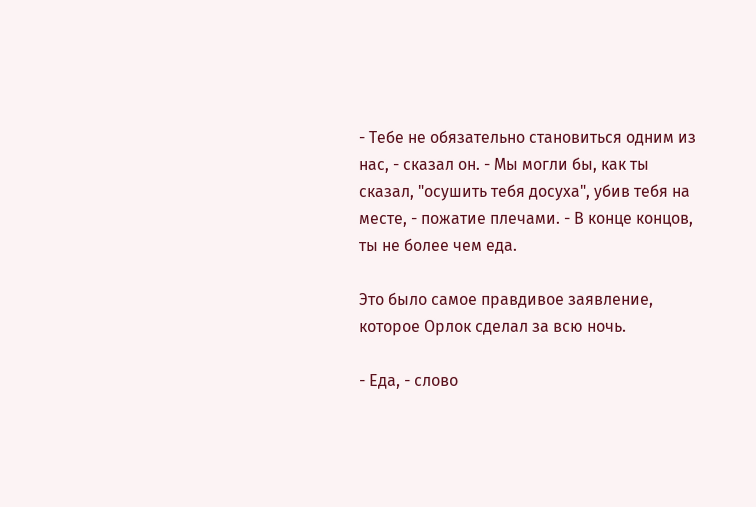- Тебе не обязательно становиться одним из нас, - сказал он. - Мы могли бы, как ты сказал, "осушить тебя досуха", убив тебя на месте, - пожатие плечами. - В конце концов, ты не более чем еда.

Это было самое правдивое заявление, которое Орлок сделал за всю ночь.

- Еда, - cлово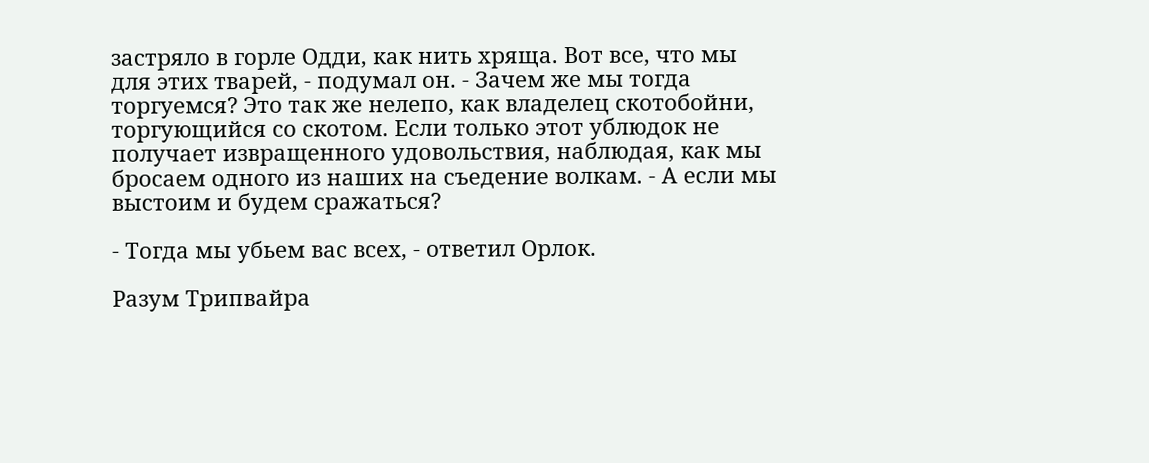застряло в горле Одди, как нить хряща. Вот все, что мы для этих тварей, - подумал он. - Зачем же мы тогда торгуемся? Это так же нелепо, как владелец скотобойни, торгующийся со скотом. Если только этот ублюдок не получает извращенного удовольствия, наблюдая, как мы бросаем одного из наших на съедение волкам. - А если мы выстоим и будем сражаться?

- Тогда мы убьем вас всех, - ответил Орлок.

Разум Трипвайра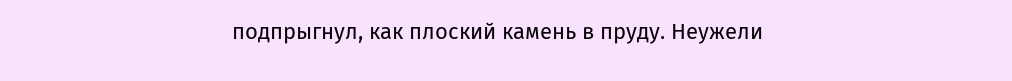подпрыгнул, как плоский камень в пруду. Неужели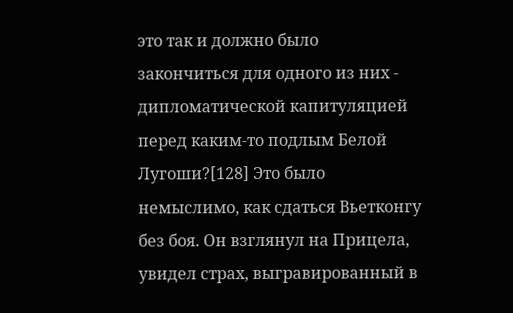это так и должно было закончиться для одного из них - дипломатической капитуляцией перед каким-то подлым Белой Лугоши?[128] Это было немыслимо, как сдаться Вьетконгу без боя. Он взглянул на Прицела, увидел страх, выгравированный в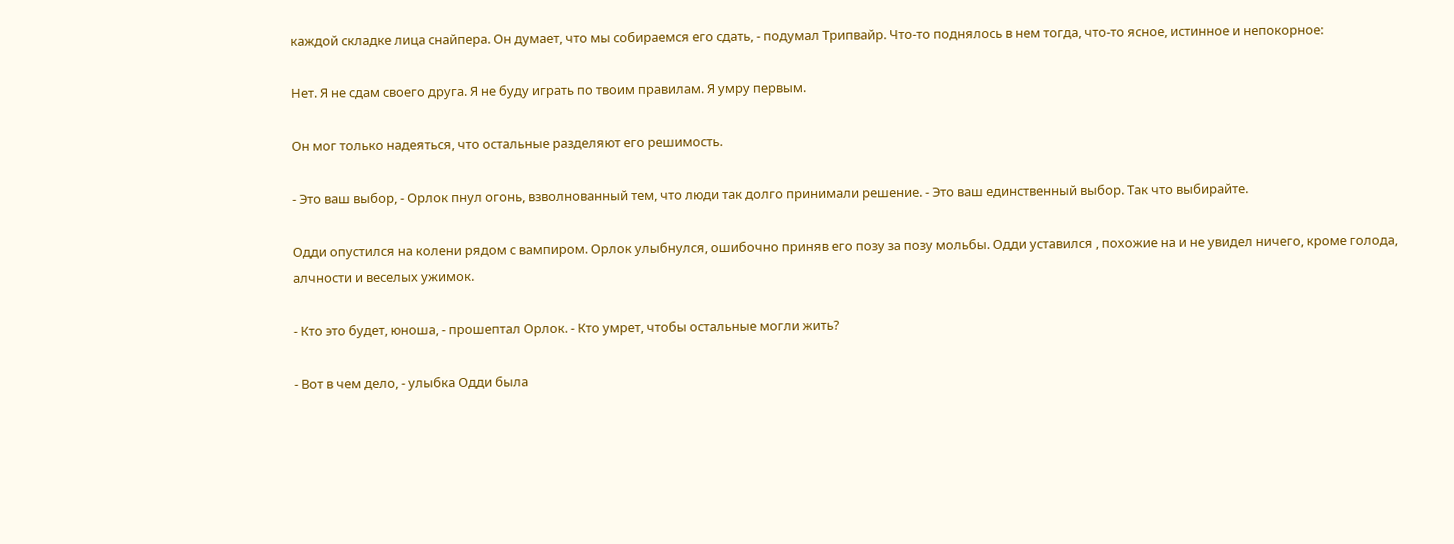каждой складке лица снайпера. Он думает, что мы собираемся его сдать, - подумал Трипвайр. Что-то поднялось в нем тогда, что-то ясное, истинное и непокорное:

Нет. Я не сдам своего друга. Я не буду играть по твоим правилам. Я умру первым.

Он мог только надеяться, что остальные разделяют его решимость.

- Это ваш выбор, - Орлок пнул огонь, взволнованный тем, что люди так долго принимали решение. - Это ваш единственный выбор. Так что выбирайте.

Одди опустился на колени рядом с вампиром. Орлок улыбнулся, ошибочно приняв его позу за позу мольбы. Одди уставился , похожие на и не увидел ничего, кроме голода, алчности и веселых ужимок.

- Кто это будет, юноша, - прошептал Орлок. - Кто умрет, чтобы остальные могли жить?

- Вот в чем дело, - улыбка Одди была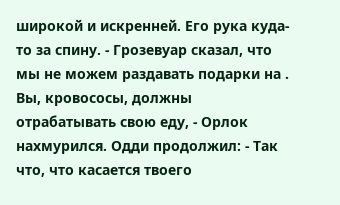широкой и искренней. Его рука куда-то за спину. - Грозевуар сказал, что мы не можем раздавать подарки на . Вы, кровососы, должны отрабатывать свою еду, - Орлок нахмурился. Одди продолжил: - Так что, что касается твоего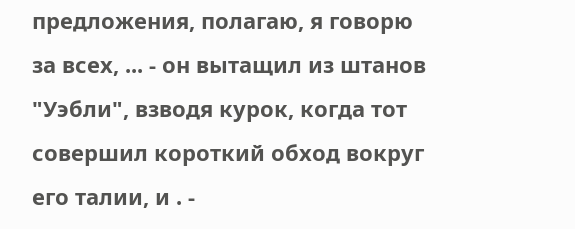предложения, полагаю, я говорю за всех, ... - он вытащил из штанов "Уэбли", взводя курок, когда тот совершил короткий обход вокруг его талии, и . -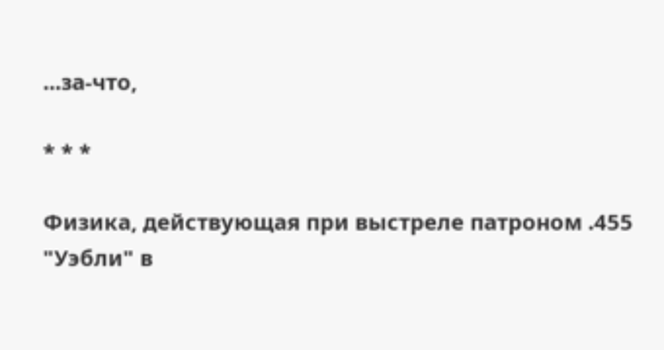...за-что,

* * *

Физика, действующая при выстреле патроном .455 "Уэбли" в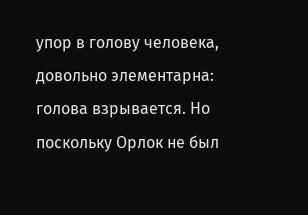упор в голову человека, довольно элементарна: голова взрывается. Но поскольку Орлок не был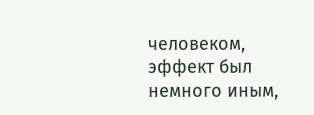человеком, эффект был немного иным,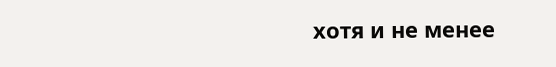хотя и не менее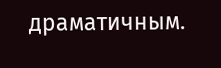драматичным.